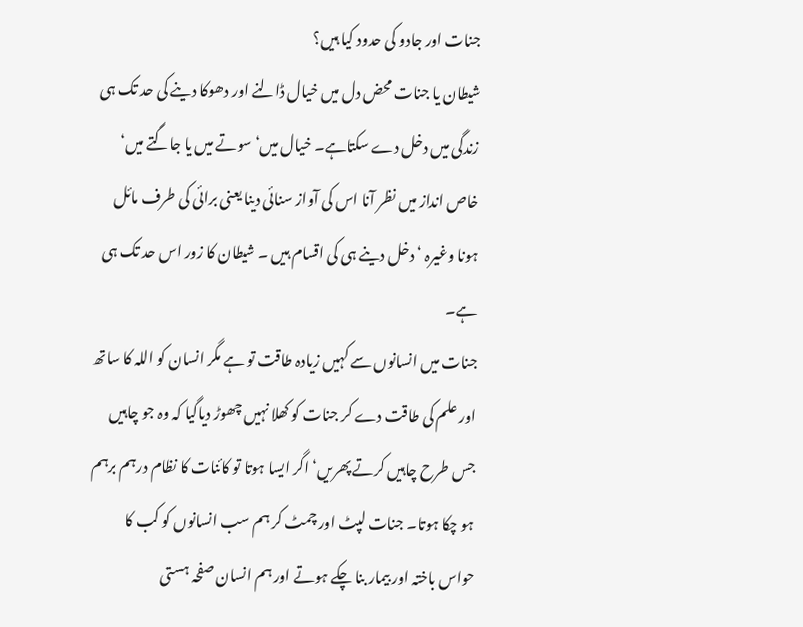جنات اور جادو کی حدود کیا ہیں؟
شیطان یا جنات محض دل میں خیال ڈالنے اور دھوکا دینے کی حد تک ہی زندگی میں دخل دے سکتاہے۔ خیال میں‘ سوتے میں یا جاگتے میں‘ خاص انداز میں نظر آنا اس کی آواز سنائی دینا یعنی برائی کی طرف مائل ہونا وغیرہ ‘دخل دینے ہی کی اقسام ہیں ۔ شیطان کا زور اس حد تک ہی ہے۔
جنات میں انسانوں سے کہیں زیادہ طاقت تو ہے مگر انسان کو اللہ کا ساتھ اور علم کی طاقت دے کر جنات کو کھلا نہیں چھوڑ دیاگیا کہ وہ جو چاہیں جس طرح چاہیں کرتے پھریں‘ اگر ایسا ہوتا تو کائنات کا نظام درہم برہم ہو چکا ہوتا۔ جنات لپٹ اور چمٹ کر ہم سب انسانوں کو کب کا حواس باختہ اور بیمار بنا چکے ہوتے اور ہم انسان صفحہ ہستی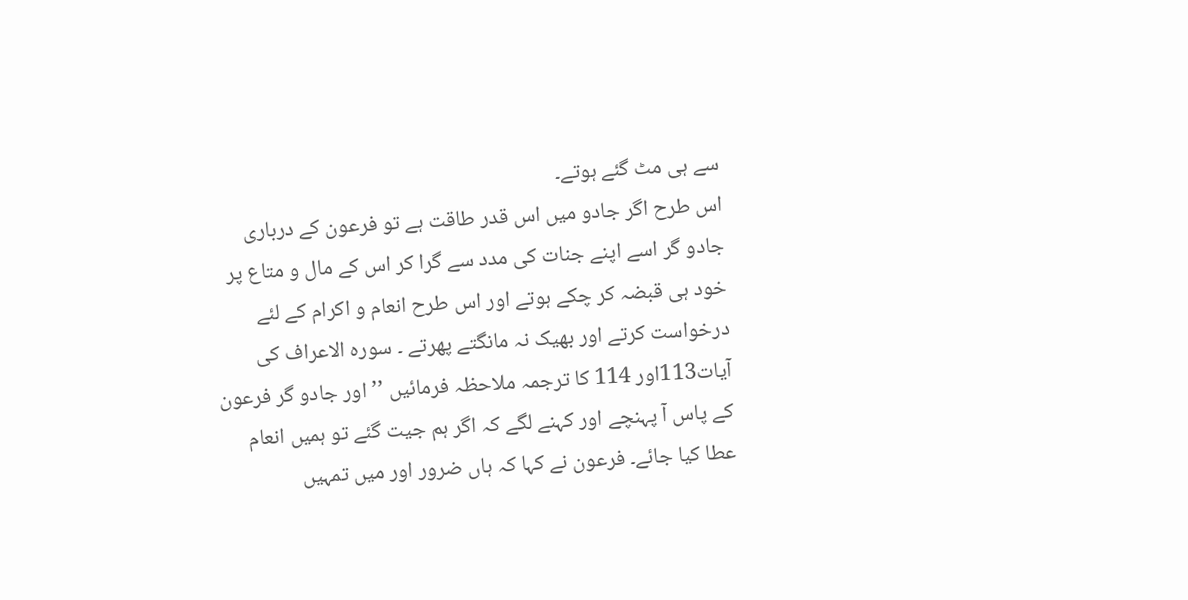سے ہی مٹ گئے ہوتے۔
اس طرح اگر جادو میں اس قدر طاقت ہے تو فرعون کے درباری جادو گر اسے اپنے جنات کی مدد سے گرا کر اس کے مال و متاع پر خود ہی قبضہ کر چکے ہوتے اور اس طرح انعام و اکرام کے لئے درخواست کرتے اور بھیک نہ مانگتے پھرتے ۔ سورہ الاعراف کی آیات113اور 114 کا ترجمہ ملاحظہ فرمائیں ’’اور جادو گر فرعون کے پاس آ پہنچے اور کہنے لگے کہ اگر ہم جیت گئے تو ہمیں انعام عطا کیا جائے۔ فرعون نے کہا کہ ہاں ضرور اور میں تمہیں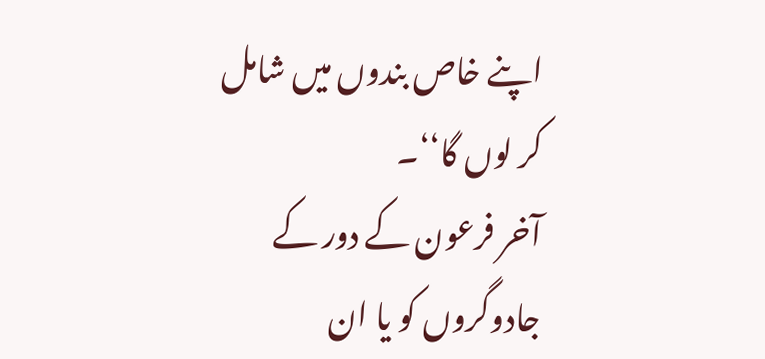اپنے خاص بندوں میں شامل کر لوں گا‘‘۔
آخر فرعون کے دور کے جادوگروں کو یا ان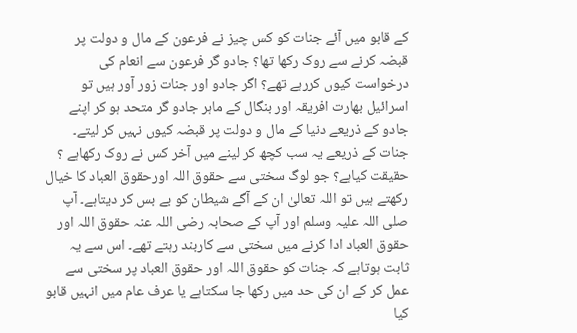کے قابو میں آئے جنات کو کس چیز نے فرعون کے مال و دولت پر قبضہ کرنے سے روک رکھا تھا؟ جادو گر فرعون سے انعام کی درخواست کیوں کررہے تھے؟ اگر جادو اور جنات زور آور ہیں تو اسرائیل بھارت افریقہ اور بنگال کے ماہر جادو گر متحد ہو کر اپنے جادو کے ذریعے دنیا کے مال و دولت پر قبضہ کیوں نہیں کر لیتے۔ جنات کے ذریعے یہ سب کچھ کر لینے میں آخر کس نے روک رکھاہے ؟
حقیقت کیاہے؟ جو لوگ سختی سے حقوق اللہ اورحقوق العباد کا خیال رکھتے ہیں تو اللہ تعالیٰ ان کے آگے شیطان کو بے بس کر دیتاہے۔ آپ صلی اللہ علیہ وسلم اور آپ کے صحابہ رضی اللہ عنہ حقوق اللہ اور حقوق العباد ادا کرنے میں سختی سے کاربند رہتے تھے۔ اس سے یہ ثابت ہوتاہے کہ جنات کو حقوق اللہ اور حقوق العباد پر سختی سے عمل کر کے ان کی حد میں رکھا جا سکتاہے یا عرف عام میں انہیں قابو کیا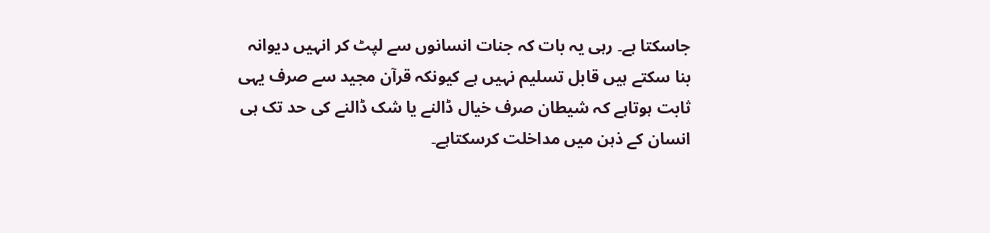جاسکتا ہے۔ رہی یہ بات کہ جنات انسانوں سے لپٹ کر انہیں دیوانہ بنا سکتے ہیں قابل تسلیم نہیں ہے کیونکہ قرآن مجید سے صرف یہی ثابت ہوتاہے کہ شیطان صرف خیال ڈالنے یا شک ڈالنے کی حد تک ہی انسان کے ذہن میں مداخلت کرسکتاہے۔